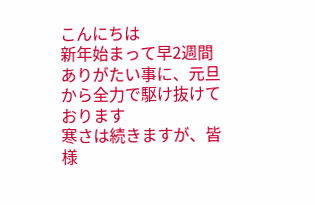こんにちは
新年始まって早2週間
ありがたい事に、元旦から全力で駆け抜けております
寒さは続きますが、皆様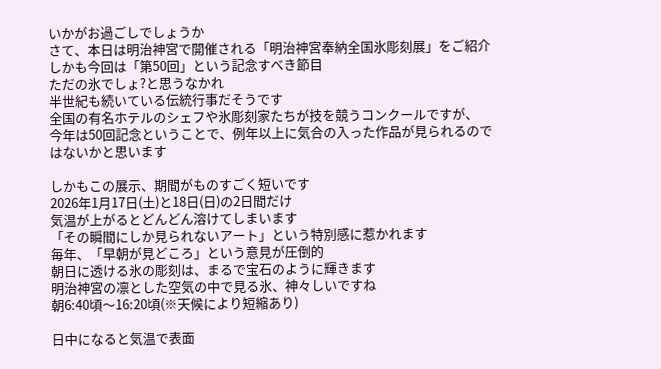いかがお過ごしでしょうか
さて、本日は明治神宮で開催される「明治神宮奉納全国氷彫刻展」をご紹介
しかも今回は「第50回」という記念すべき節目
ただの氷でしょ?と思うなかれ
半世紀も続いている伝統行事だそうです
全国の有名ホテルのシェフや氷彫刻家たちが技を競うコンクールですが、
今年は50回記念ということで、例年以上に気合の入った作品が見られるのではないかと思います

しかもこの展示、期間がものすごく短いです
2026年1月17日(土)と18日(日)の2日間だけ
気温が上がるとどんどん溶けてしまいます
「その瞬間にしか見られないアート」という特別感に惹かれます
毎年、「早朝が見どころ」という意見が圧倒的
朝日に透ける氷の彫刻は、まるで宝石のように輝きます
明治神宮の凛とした空気の中で見る氷、神々しいですね
朝6:40頃〜16:20頃(※天候により短縮あり)

日中になると気温で表面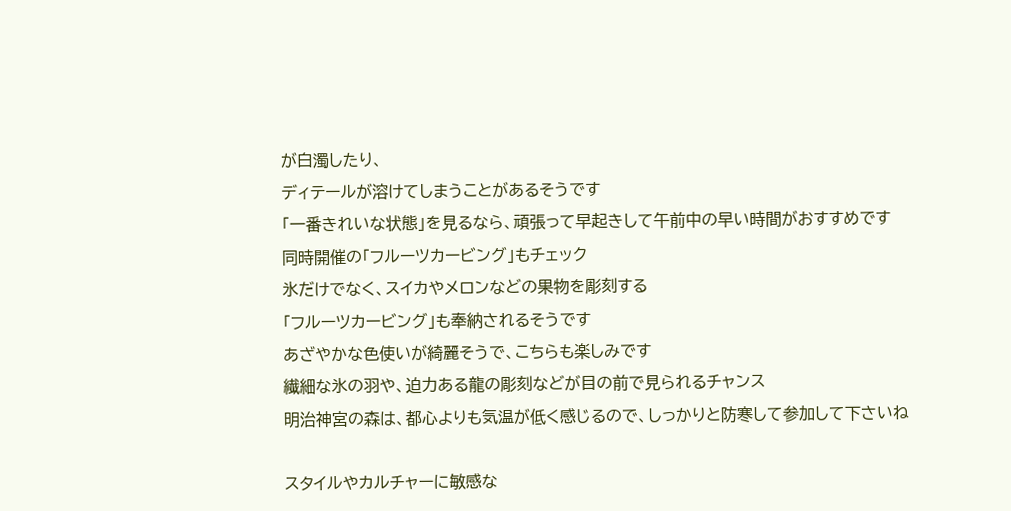が白濁したり、
ディテールが溶けてしまうことがあるそうです
「一番きれいな状態」を見るなら、頑張って早起きして午前中の早い時間がおすすめです
同時開催の「フルーツカービング」もチェック
氷だけでなく、スイカやメロンなどの果物を彫刻する
「フルーツカービング」も奉納されるそうです
あざやかな色使いが綺麗そうで、こちらも楽しみです
繊細な氷の羽や、迫力ある龍の彫刻などが目の前で見られるチャンス
明治神宮の森は、都心よりも気温が低く感じるので、しっかりと防寒して参加して下さいね

スタイルやカルチャーに敏感な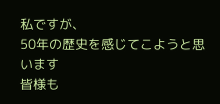私ですが、
50年の歴史を感じてこようと思います
皆様も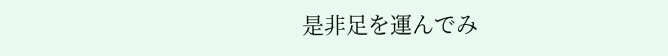是非足を運んでみ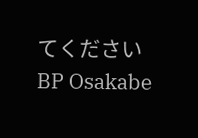てください
BP Osakabe